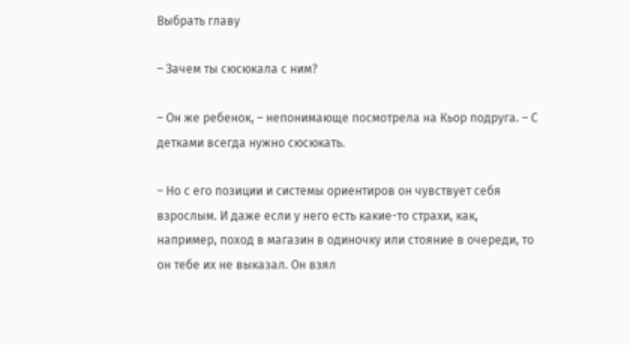Выбрать главу

– Зачем ты сюсюкала с ним?

– Он же ребенок, – непонимающе посмотрела на Кьор подруга. – С детками всегда нужно сюсюкать.

– Но с его позиции и системы ориентиров он чувствует себя взрослым. И даже если у него есть какие-то страхи, как, например, поход в магазин в одиночку или стояние в очереди, то он тебе их не выказал. Он взял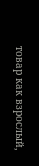товар как взрослый,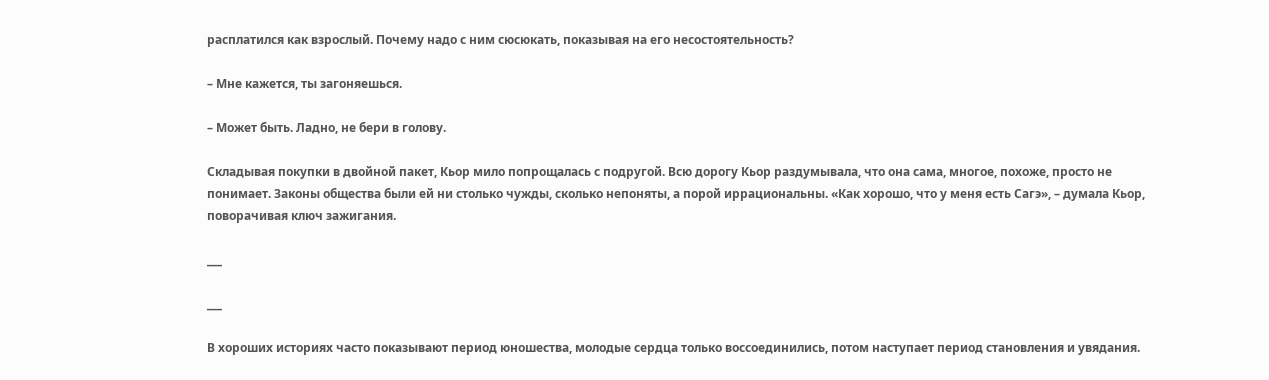расплатился как взрослый. Почему надо с ним сюсюкать, показывая на его несостоятельность?

– Мне кажется, ты загоняешься.

– Может быть. Ладно, не бери в голову.

Складывая покупки в двойной пакет, Кьор мило попрощалась с подругой. Всю дорогу Кьор раздумывала, что она сама, многое, похоже, просто не понимает. Законы общества были ей ни столько чужды, сколько непоняты, а порой иррациональны. «Как хорошо, что у меня есть Сагэ», – думала Кьор, поворачивая ключ зажигания.

___

___

В хороших историях часто показывают период юношества, молодые сердца только воссоединились, потом наступает период становления и увядания.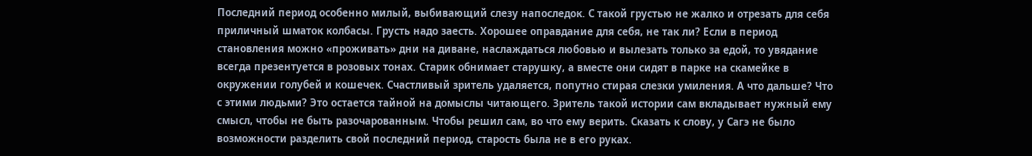Последний период особенно милый, выбивающий слезу напоследок. С такой грустью не жалко и отрезать для себя приличный шматок колбасы. Грусть надо заесть. Хорошее оправдание для себя, не так ли? Если в период становления можно «проживать» дни на диване, наслаждаться любовью и вылезать только за едой, то увядание всегда презентуется в розовых тонах. Старик обнимает старушку, а вместе они сидят в парке на скамейке в окружении голубей и кошечек. Счастливый зритель удаляется, попутно стирая слезки умиления. А что дальше? Что с этими людьми? Это остается тайной на домыслы читающего. Зритель такой истории сам вкладывает нужный ему смысл, чтобы не быть разочарованным. Чтобы решил сам, во что ему верить. Сказать к слову, у Сагэ не было возможности разделить свой последний период, старость была не в его руках.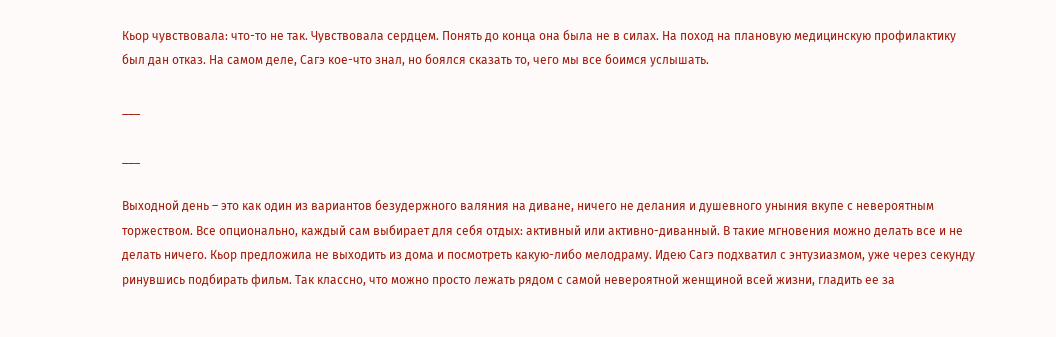Кьор чувствовала: что-то не так. Чувствовала сердцем. Понять до конца она была не в силах. На поход на плановую медицинскую профилактику был дан отказ. На самом деле, Сагэ кое-что знал, но боялся сказать то, чего мы все боимся услышать.

___

___

Выходной день – это как один из вариантов безудержного валяния на диване, ничего не делания и душевного уныния вкупе с невероятным торжеством. Все опционально, каждый сам выбирает для себя отдых: активный или активно-диванный. В такие мгновения можно делать все и не делать ничего. Кьор предложила не выходить из дома и посмотреть какую-либо мелодраму. Идею Сагэ подхватил с энтузиазмом, уже через секунду ринувшись подбирать фильм. Так классно, что можно просто лежать рядом с самой невероятной женщиной всей жизни, гладить ее за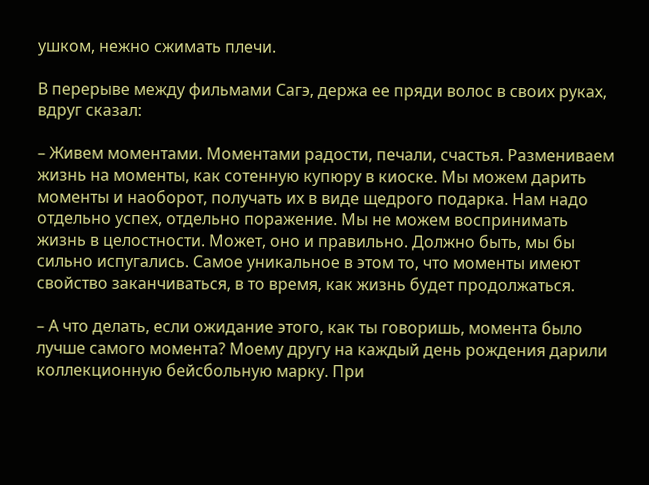ушком, нежно сжимать плечи.

В перерыве между фильмами Сагэ, держа ее пряди волос в своих руках, вдруг сказал:

– Живем моментами. Моментами радости, печали, счастья. Размениваем жизнь на моменты, как сотенную купюру в киоске. Мы можем дарить моменты и наоборот, получать их в виде щедрого подарка. Нам надо отдельно успех, отдельно поражение. Мы не можем воспринимать жизнь в целостности. Может, оно и правильно. Должно быть, мы бы сильно испугались. Самое уникальное в этом то, что моменты имеют свойство заканчиваться, в то время, как жизнь будет продолжаться.

– А что делать, если ожидание этого, как ты говоришь, момента было лучше самого момента? Моему другу на каждый день рождения дарили коллекционную бейсбольную марку. При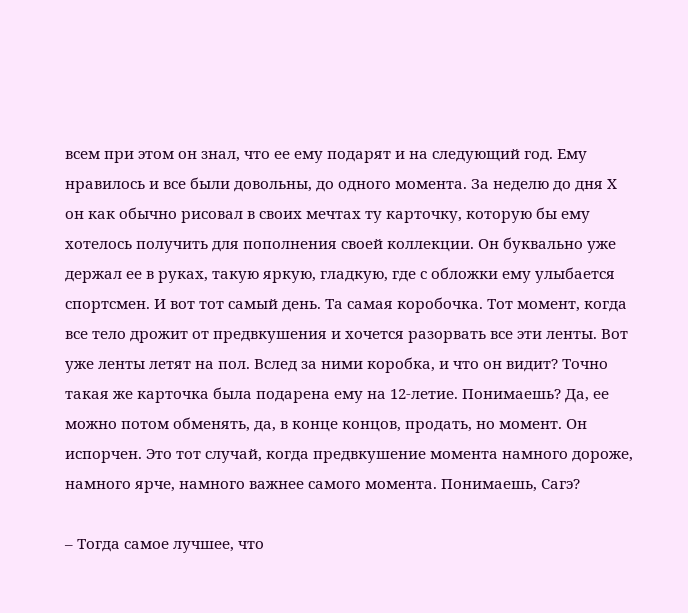всем при этом он знал, что ее ему подарят и на следующий год. Ему нравилось и все были довольны, до одного момента. За неделю до дня Х он как обычно рисовал в своих мечтах ту карточку, которую бы ему хотелось получить для пополнения своей коллекции. Он буквально уже держал ее в руках, такую яркую, гладкую, где с обложки ему улыбается спортсмен. И вот тот самый день. Та самая коробочка. Тот момент, когда все тело дрожит от предвкушения и хочется разорвать все эти ленты. Вот уже ленты летят на пол. Вслед за ними коробка, и что он видит? Точно такая же карточка была подарена ему на 12-летие. Понимаешь? Да, ее можно потом обменять, да, в конце концов, продать, но момент. Он испорчен. Это тот случай, когда предвкушение момента намного дороже, намного ярче, намного важнее самого момента. Понимаешь, Сагэ?

– Тогда самое лучшее, что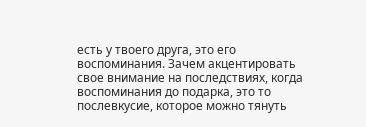есть у твоего друга, это его воспоминания. Зачем акцентировать свое внимание на последствиях, когда воспоминания до подарка, это то послевкусие, которое можно тянуть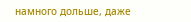намного дольше, даже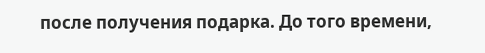после получения подарка. До того времени,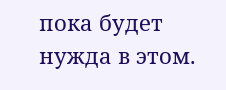пока будет нужда в этом.